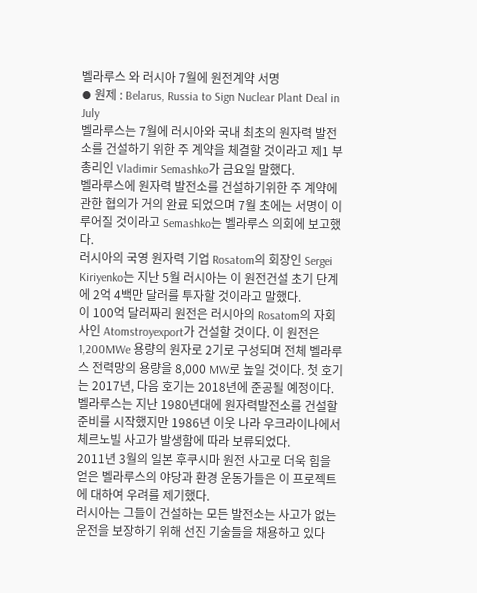벨라루스 와 러시아 7월에 원전계약 서명
⦁ 원제 : Belarus, Russia to Sign Nuclear Plant Deal in July
벨라루스는 7월에 러시아와 국내 최초의 원자력 발전소를 건설하기 위한 주 계약을 체결할 것이라고 제1 부총리인 Vladimir Semashko가 금요일 말했다.
벨라루스에 원자력 발전소를 건설하기위한 주 계약에 관한 협의가 거의 완료 되었으며 7월 초에는 서명이 이루어질 것이라고 Semashko는 벨라루스 의회에 보고했다.
러시아의 국영 원자력 기업 Rosatom의 회장인 Sergei Kiriyenko는 지난 5월 러시아는 이 원전건설 초기 단계에 2억 4백만 달러를 투자할 것이라고 말했다.
이 100억 달러짜리 원전은 러시아의 Rosatom의 자회사인 Atomstroyexport가 건설할 것이다. 이 원전은 1,200MWe 용량의 원자로 2기로 구성되며 전체 벨라루스 전력망의 용량을 8,000 MW로 높일 것이다. 첫 호기는 2017년, 다음 호기는 2018년에 준공될 예정이다.
벨라루스는 지난 1980년대에 원자력발전소를 건설할 준비를 시작했지만 1986년 이웃 나라 우크라이나에서 체르노빌 사고가 발생함에 따라 보류되었다.
2011년 3월의 일본 후쿠시마 원전 사고로 더욱 힘을 얻은 벨라루스의 야당과 환경 운동가들은 이 프로젝트에 대하여 우려를 제기했다.
러시아는 그들이 건설하는 모든 발전소는 사고가 없는 운전을 보장하기 위해 선진 기술들을 채용하고 있다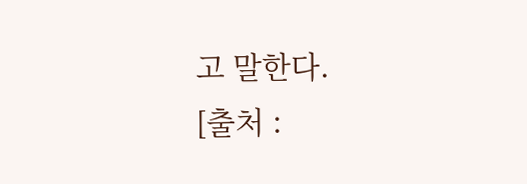고 말한다.
[출처 :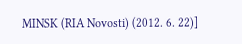MINSK (RIA Novosti) (2012. 6. 22)]